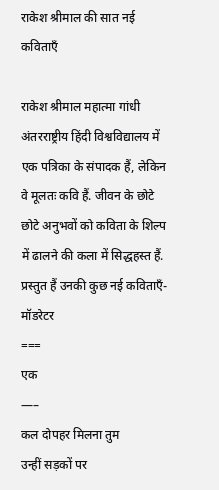राकेश श्रीमाल की सात नई कविताएँ

राकेश श्रीमाल महात्मा गांधी अंतरराष्ट्रीय हिंदी विश्वविद्यालय में एक पत्रिका के संपादक हैं, लेकिन वे मूलतः कवि हैं. जीवन के छोटे छोटे अनुभवों को कविता के शिल्प में ढालने की कला में सिद्धहस्त हैं. प्रस्तुत हैं उनकी कुछ नई कविताएँ- मॉडरेटर
===
एक
—–
कल दोपहर मिलना तुम
उन्हीं सड़कों पर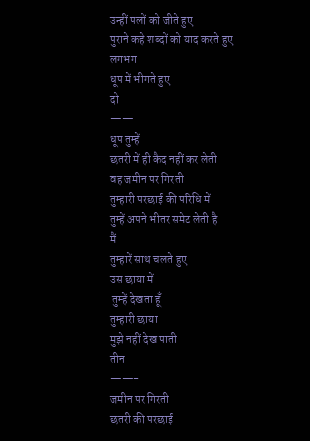उन्हीं पलों को जीते हुए
पुराने कहे शब्दों को याद करते हुए
लगभग
धूप में भीगते हुए
दो
——
धूप तुम्हें
छतरी में ही कैद नहीं कर लेती
वह जमीन पर गिरती
तुम्हारी परछाई की परिधि में
तुम्हें अपने भीतर समेट लेती है
मैं
तुम्हारें साथ चलते हुए
उस छाया में
 तुम्हें देखता हूँ
तुम्हारी छाया
मुझे नहीं देख पाती
तीन
——-
जमीन पर गिरती
छतरी की परछाई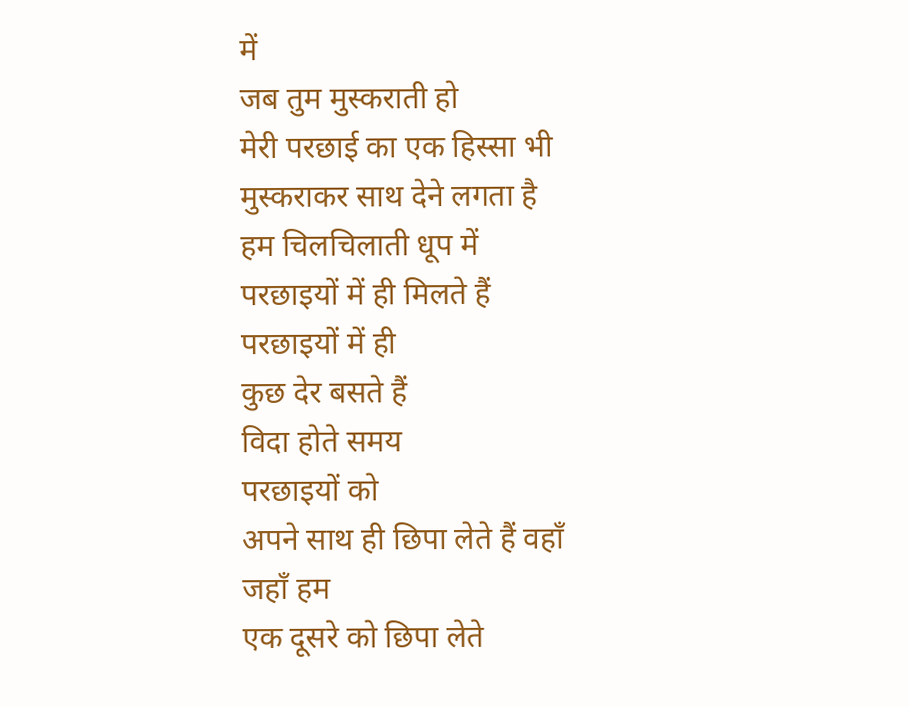में
जब तुम मुस्कराती हो
मेरी परछाई का एक हिस्सा भी
मुस्कराकर साथ देने लगता है
हम चिलचिलाती धूप में
परछाइयों में ही मिलते हैं
परछाइयों में ही
कुछ देर बसते हैं
विदा होते समय
परछाइयों को
अपने साथ ही छिपा लेते हैं वहाँ
जहाँ हम
एक दूसरे को छिपा लेते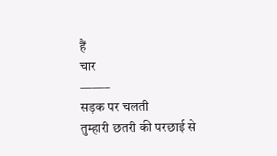हैं
चार
——–
सड़क पर चलती
तुम्हारी छतरी की परछाई से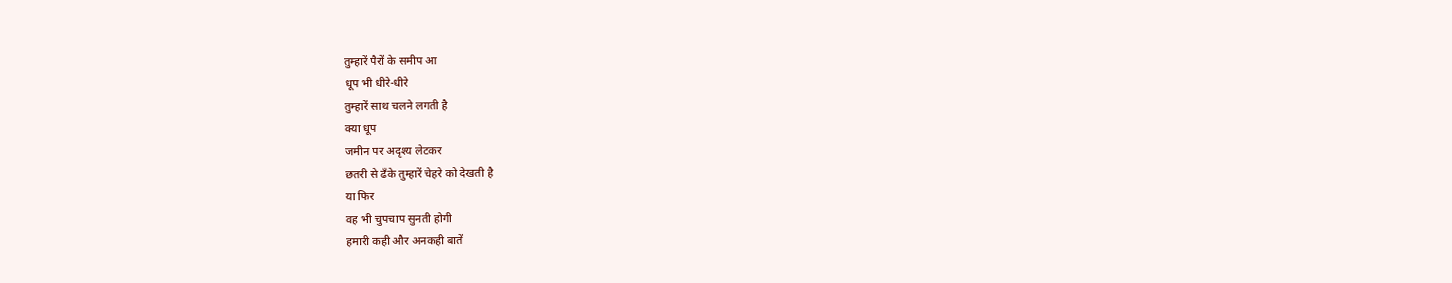तुम्हारें पैरों के समीप आ
धूप भी धीरे-धीरे
तुम्हारें साथ चलने लगती है
क्या धूप
जमीन पर अदृश्य लेटकर
छतरी से ढँके तुम्हारें चेहरे को देखती है
या फिर
वह भी चुपचाप सुनती होगी
हमारी कही और अनकही बातें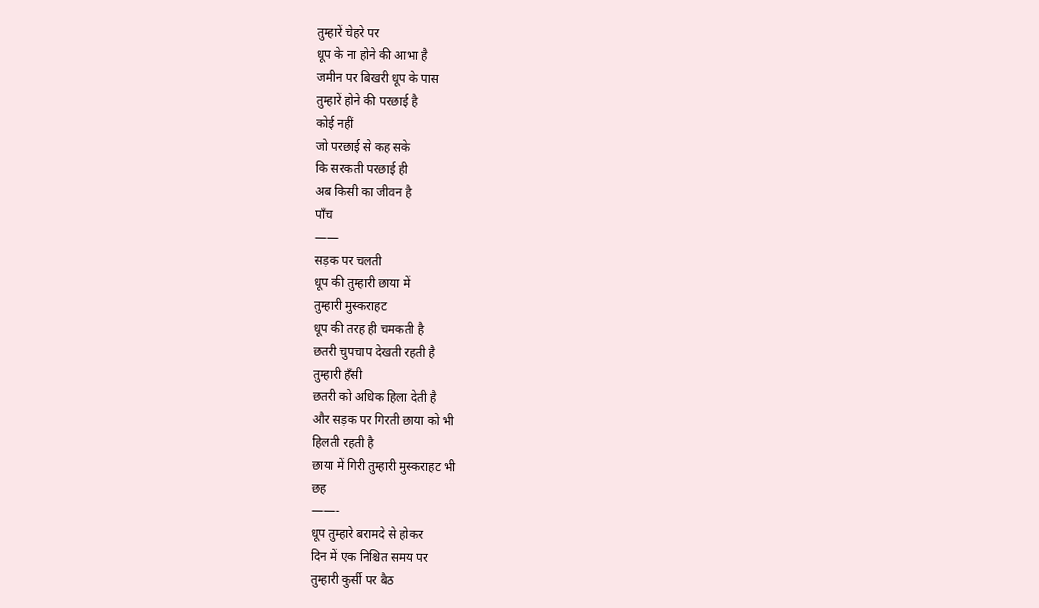तुम्हारें चेहरे पर
धूप के ना होने की आभा है
जमीन पर बिखरी धूप के पास
तुम्हारें होने की परछाई है
कोई नहीं
जो परछाई से कह सके
कि सरकती परछाई ही
अब किसी का जीवन है
पाँच
——
सड़क पर चलती
धूप की तुम्हारी छाया में
तुम्हारी मुस्कराहट
धूप की तरह ही चमकती है
छतरी चुपचाप देखती रहती है
तुम्हारी हँसी
छतरी को अधिक हिला देती है
और सड़क पर गिरती छाया को भी
हिलती रहती है
छाया में गिरी तुम्हारी मुस्कराहट भी
छह
——-
धूप तुम्हारे बरामदे से होकर
दिन में एक निश्चित समय पर
तुम्हारी कुर्सी पर बैठ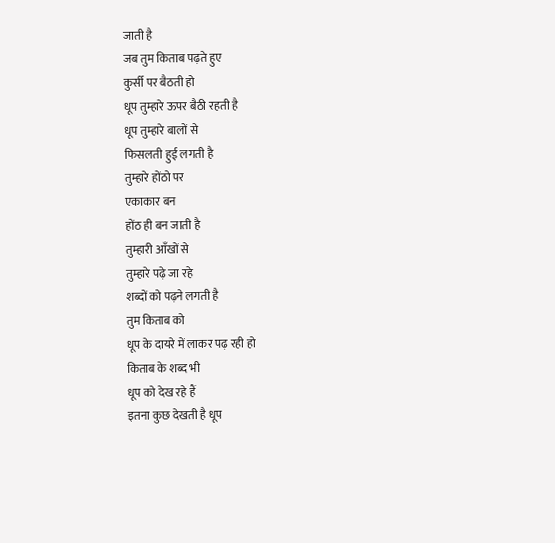जाती है
जब तुम किताब पढ़ते हुए
कुर्सी पर बैठती हो
धूप तुम्हारे ऊपर बैठी रहती है
धूप तुम्हारे बालों से
फिसलती हुई लगती है
तुम्हारे होंठो पर
एकाकार बन
होंठ ही बन जाती है
तुम्हारी आँखों से
तुम्हारे पढ़े जा रहे
शब्दों को पढ़ने लगती है
तुम किताब को
धूप के दायरे में लाकर पढ़ रही हो
किताब के शब्द भी
धूप को देख रहे हैं
इतना कुछ देखती है धूप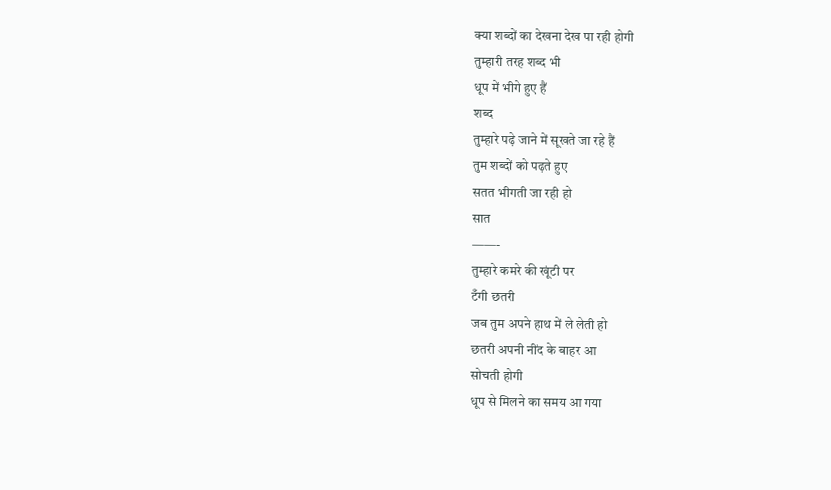क्या शब्दों का देखना देख पा रही होगी
तुम्हारी तरह शब्द भी
धूप में भीगे हुए हैं
शब्द
तुम्हारे पढ़े जाने में सूखते जा रहे हैं
तुम शब्दों को पढ़ते हुए
सतत भीगती जा रही हो
सात
——-
तुम्हारे कमरे की खूंटी पर
टँगी छतरी
जब तुम अपने हाथ में ले लेती हो
छतरी अपनी नींद के बाहर आ
सोचती होगी
धूप से मिलने का समय आ गया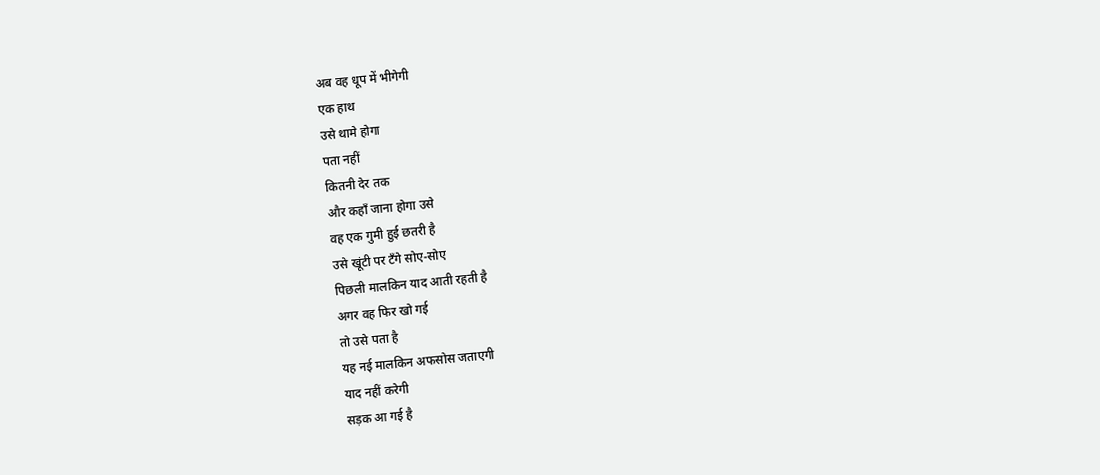अब वह धूप में भीगेगी
एक हाथ
उसे थामे होगा
पता नहीं
कितनी देर तक
और कहाँ जाना होगा उसे
वह एक गुमी हुई छतरी है
उसे खूंटी पर टँगे सोए-सोए
पिछली मालकिन याद आती रहती है
अगर वह फिर खो गई
तो उसे पता है
यह नई मालकिन अफसोस जताएगी
याद नहीं करेगी
सड़क आ गई है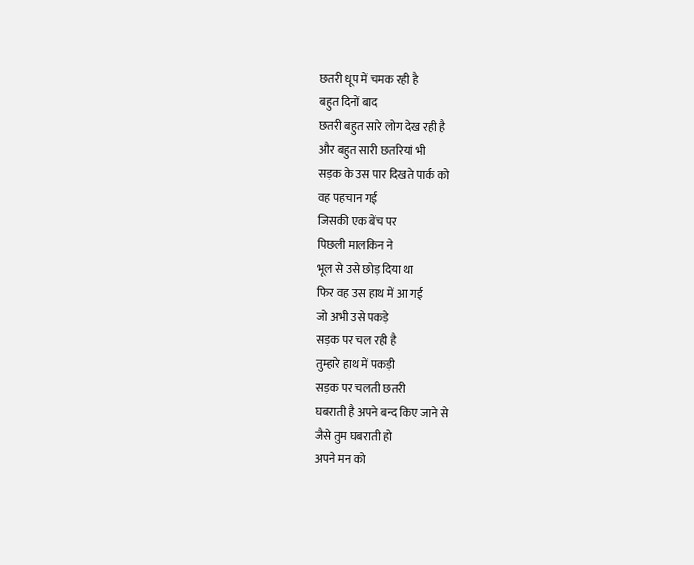छतरी धूप में चमक रही है
बहुत दिनों बाद
छतरी बहुत सारे लोग देख रही है
और बहुत सारी छतरियां भी
सड़क के उस पार दिखते पार्क को
वह पहचान गई
जिसकी एक बेंच पर
पिछली मालकिन ने
भूल से उसे छोड़ दिया था
फिर वह उस हाथ में आ गई
जो अभी उसे पकड़े
सड़क पर चल रही है
तुम्हारे हाथ में पकड़ी
सड़क पर चलती छतरी
घबराती है अपने बन्द किए जाने से
जैसे तुम घबराती हो
अपने मन को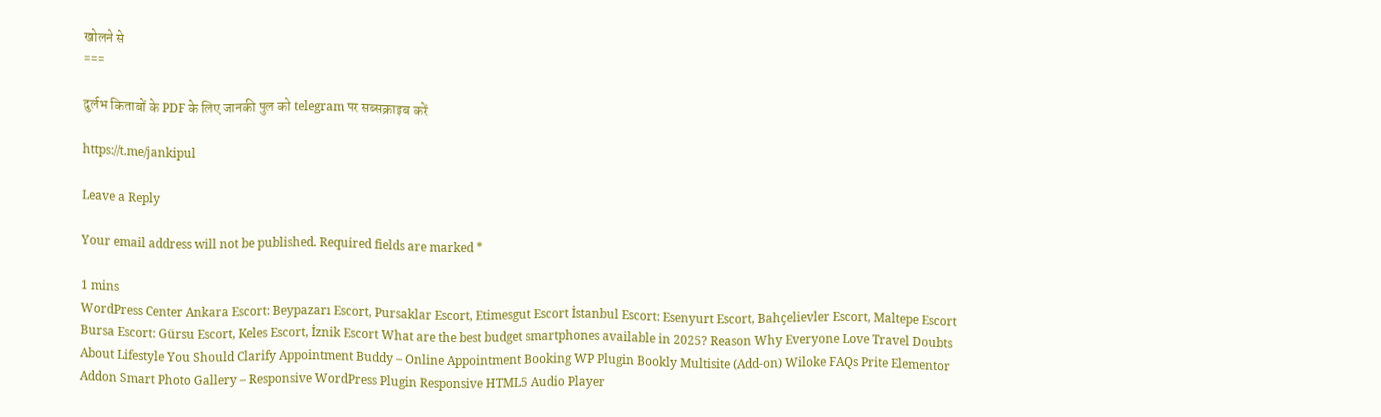खोलने से
===

दुर्लभ किताबों के PDF के लिए जानकी पुल को telegram पर सब्सक्राइब करें

https://t.me/jankipul

Leave a Reply

Your email address will not be published. Required fields are marked *

1 mins
WordPress Center Ankara Escort: Beypazarı Escort, Pursaklar Escort, Etimesgut Escort İstanbul Escort: Esenyurt Escort, Bahçelievler Escort, Maltepe Escort Bursa Escort: Gürsu Escort, Keles Escort, İznik Escort What are the best budget smartphones available in 2025? Reason Why Everyone Love Travel Doubts About Lifestyle You Should Clarify Appointment Buddy – Online Appointment Booking WP Plugin Bookly Multisite (Add-on) Wiloke FAQs Prite Elementor Addon Smart Photo Gallery – Responsive WordPress Plugin Responsive HTML5 Audio Player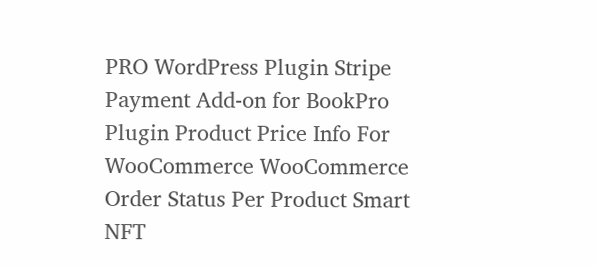PRO WordPress Plugin Stripe Payment Add-on for BookPro Plugin Product Price Info For WooCommerce WooCommerce Order Status Per Product Smart NFT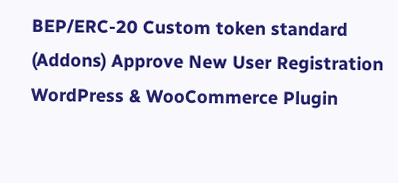BEP/ERC-20 Custom token standard (Addons) Approve New User Registration WordPress & WooCommerce Plugin